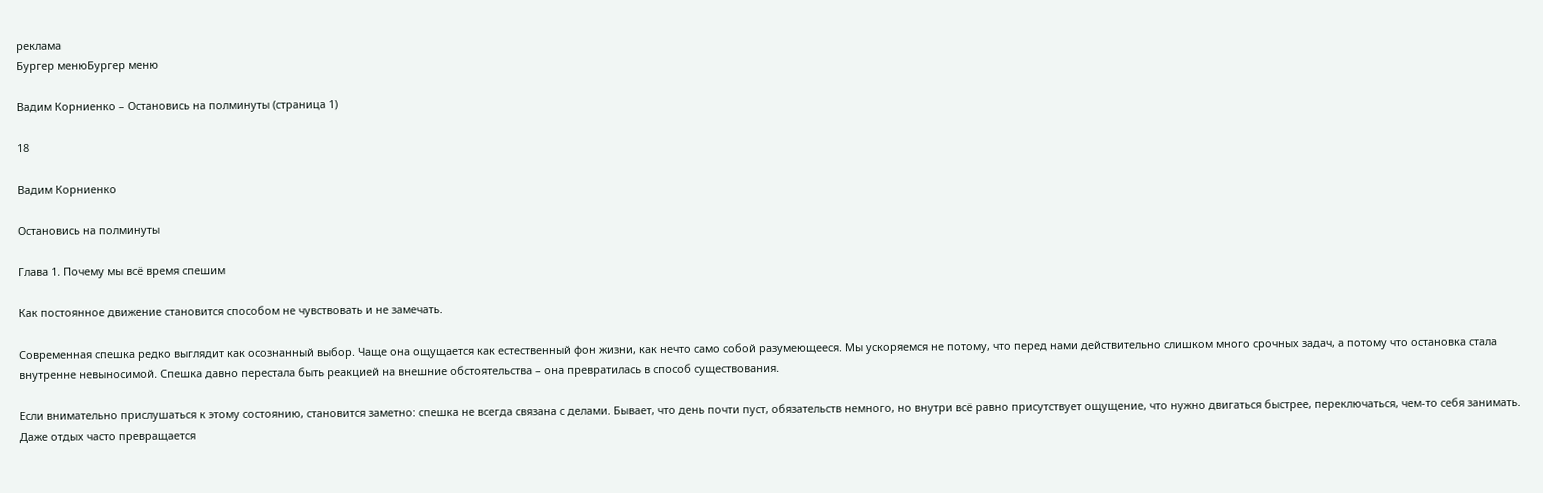реклама
Бургер менюБургер меню

Вадим Корниенко – Остановись на полминуты (страница 1)

18

Вадим Корниенко

Остановись на полминуты

Глава 1. Почему мы всё время спешим

Как постоянное движение становится способом не чувствовать и не замечать.

Современная спешка редко выглядит как осознанный выбор. Чаще она ощущается как естественный фон жизни, как нечто само собой разумеющееся. Мы ускоряемся не потому, что перед нами действительно слишком много срочных задач, а потому что остановка стала внутренне невыносимой. Спешка давно перестала быть реакцией на внешние обстоятельства – она превратилась в способ существования.

Если внимательно прислушаться к этому состоянию, становится заметно: спешка не всегда связана с делами. Бывает, что день почти пуст, обязательств немного, но внутри всё равно присутствует ощущение, что нужно двигаться быстрее, переключаться, чем-то себя занимать. Даже отдых часто превращается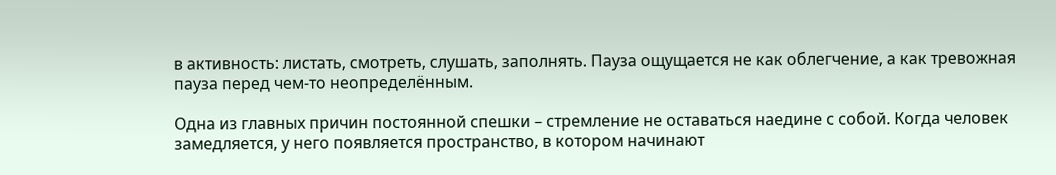в активность: листать, смотреть, слушать, заполнять. Пауза ощущается не как облегчение, а как тревожная пауза перед чем-то неопределённым.

Одна из главных причин постоянной спешки – стремление не оставаться наедине с собой. Когда человек замедляется, у него появляется пространство, в котором начинают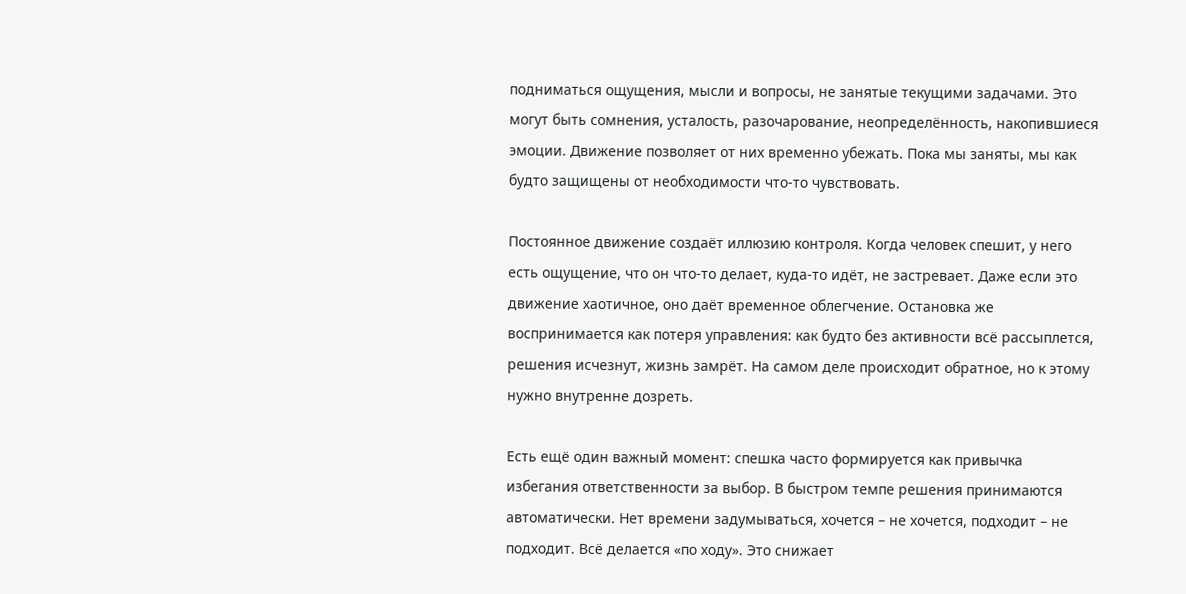подниматься ощущения, мысли и вопросы, не занятые текущими задачами. Это могут быть сомнения, усталость, разочарование, неопределённость, накопившиеся эмоции. Движение позволяет от них временно убежать. Пока мы заняты, мы как будто защищены от необходимости что-то чувствовать.

Постоянное движение создаёт иллюзию контроля. Когда человек спешит, у него есть ощущение, что он что-то делает, куда-то идёт, не застревает. Даже если это движение хаотичное, оно даёт временное облегчение. Остановка же воспринимается как потеря управления: как будто без активности всё рассыплется, решения исчезнут, жизнь замрёт. На самом деле происходит обратное, но к этому нужно внутренне дозреть.

Есть ещё один важный момент: спешка часто формируется как привычка избегания ответственности за выбор. В быстром темпе решения принимаются автоматически. Нет времени задумываться, хочется – не хочется, подходит – не подходит. Всё делается «по ходу». Это снижает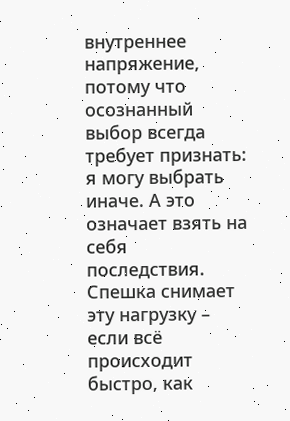внутреннее напряжение, потому что осознанный выбор всегда требует признать: я могу выбрать иначе. А это означает взять на себя последствия. Спешка снимает эту нагрузку – если всё происходит быстро, как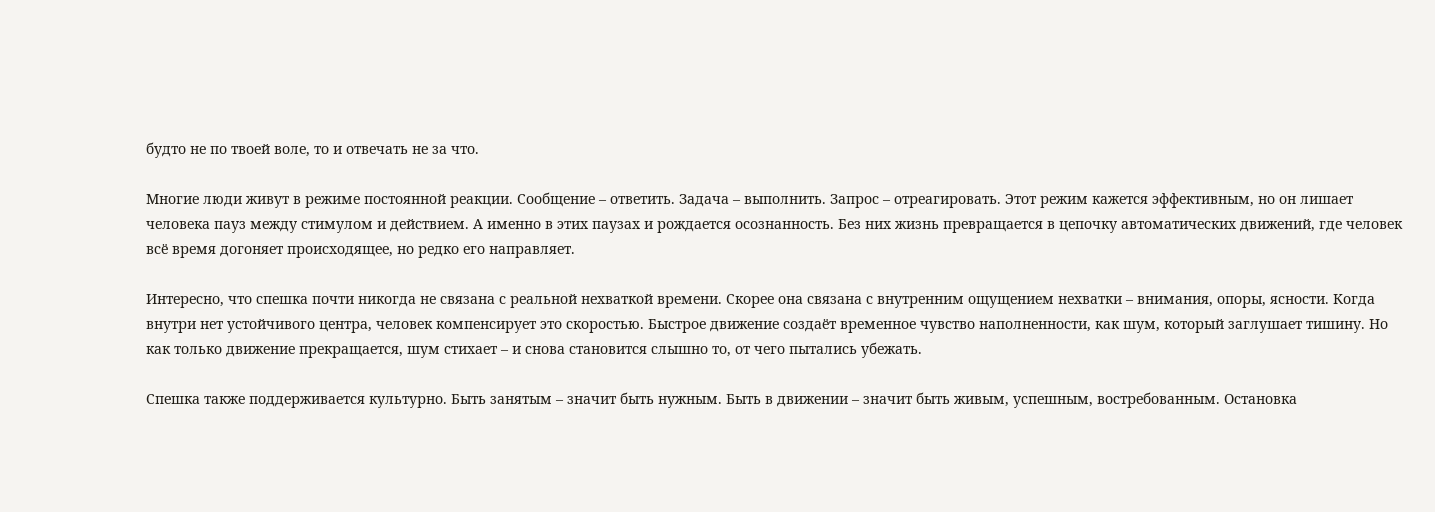будто не по твоей воле, то и отвечать не за что.

Многие люди живут в режиме постоянной реакции. Сообщение – ответить. Задача – выполнить. Запрос – отреагировать. Этот режим кажется эффективным, но он лишает человека пауз между стимулом и действием. А именно в этих паузах и рождается осознанность. Без них жизнь превращается в цепочку автоматических движений, где человек всё время догоняет происходящее, но редко его направляет.

Интересно, что спешка почти никогда не связана с реальной нехваткой времени. Скорее она связана с внутренним ощущением нехватки – внимания, опоры, ясности. Когда внутри нет устойчивого центра, человек компенсирует это скоростью. Быстрое движение создаёт временное чувство наполненности, как шум, который заглушает тишину. Но как только движение прекращается, шум стихает – и снова становится слышно то, от чего пытались убежать.

Спешка также поддерживается культурно. Быть занятым – значит быть нужным. Быть в движении – значит быть живым, успешным, востребованным. Остановка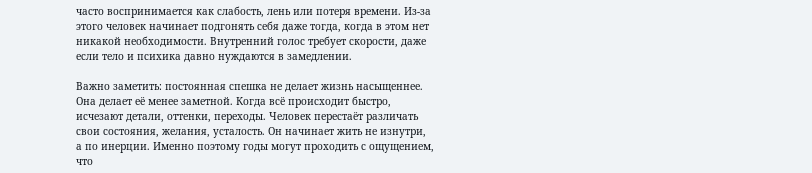часто воспринимается как слабость, лень или потеря времени. Из-за этого человек начинает подгонять себя даже тогда, когда в этом нет никакой необходимости. Внутренний голос требует скорости, даже если тело и психика давно нуждаются в замедлении.

Важно заметить: постоянная спешка не делает жизнь насыщеннее. Она делает её менее заметной. Когда всё происходит быстро, исчезают детали, оттенки, переходы. Человек перестаёт различать свои состояния, желания, усталость. Он начинает жить не изнутри, а по инерции. Именно поэтому годы могут проходить с ощущением, что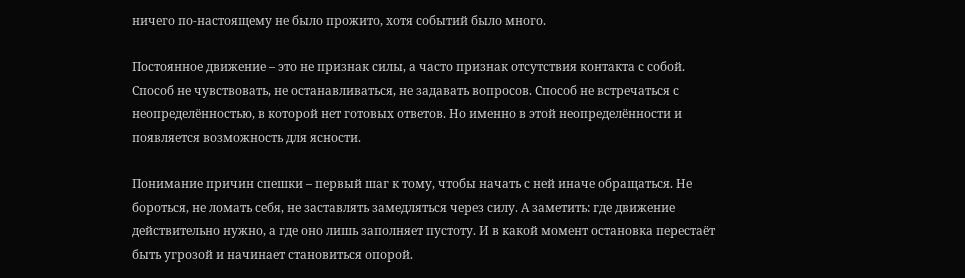ничего по-настоящему не было прожито, хотя событий было много.

Постоянное движение – это не признак силы, а часто признак отсутствия контакта с собой. Способ не чувствовать, не останавливаться, не задавать вопросов. Способ не встречаться с неопределённостью, в которой нет готовых ответов. Но именно в этой неопределённости и появляется возможность для ясности.

Понимание причин спешки – первый шаг к тому, чтобы начать с ней иначе обращаться. Не бороться, не ломать себя, не заставлять замедляться через силу. А заметить: где движение действительно нужно, а где оно лишь заполняет пустоту. И в какой момент остановка перестаёт быть угрозой и начинает становиться опорой.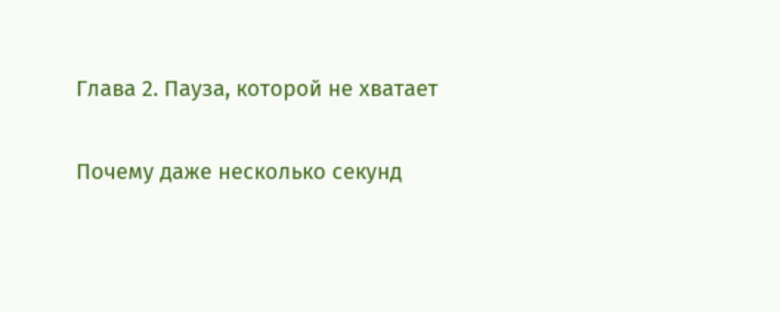Глава 2. Пауза, которой не хватает

Почему даже несколько секунд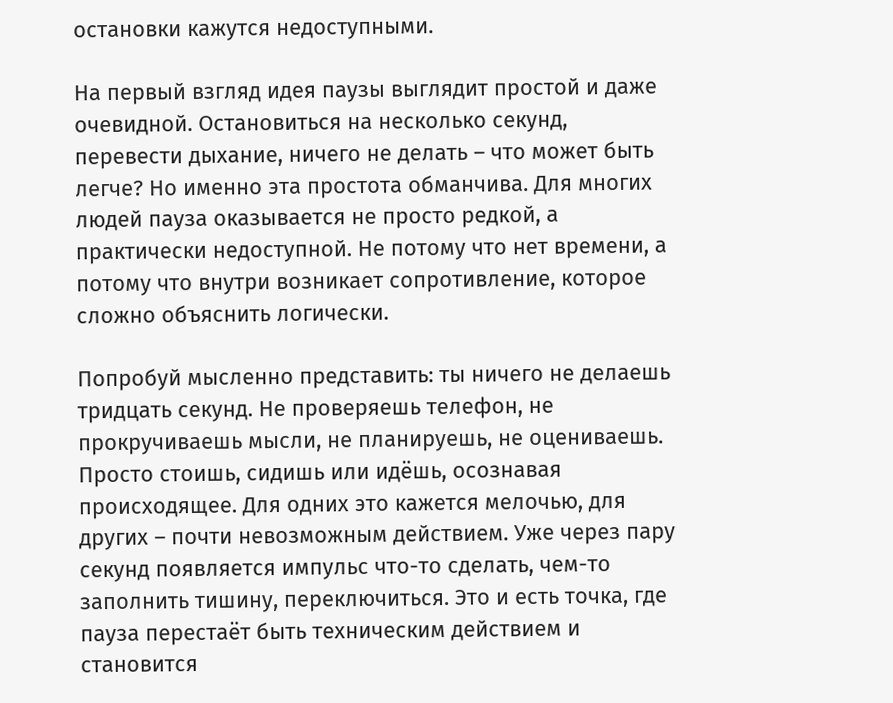остановки кажутся недоступными.

На первый взгляд идея паузы выглядит простой и даже очевидной. Остановиться на несколько секунд, перевести дыхание, ничего не делать – что может быть легче? Но именно эта простота обманчива. Для многих людей пауза оказывается не просто редкой, а практически недоступной. Не потому что нет времени, а потому что внутри возникает сопротивление, которое сложно объяснить логически.

Попробуй мысленно представить: ты ничего не делаешь тридцать секунд. Не проверяешь телефон, не прокручиваешь мысли, не планируешь, не оцениваешь. Просто стоишь, сидишь или идёшь, осознавая происходящее. Для одних это кажется мелочью, для других – почти невозможным действием. Уже через пару секунд появляется импульс что-то сделать, чем-то заполнить тишину, переключиться. Это и есть точка, где пауза перестаёт быть техническим действием и становится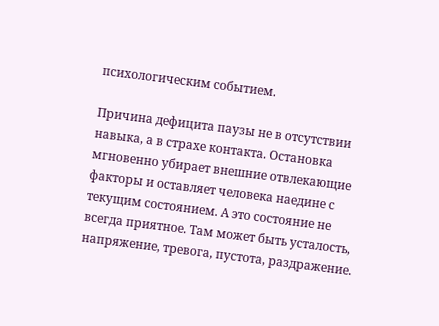психологическим событием.

Причина дефицита паузы не в отсутствии навыка, а в страхе контакта. Остановка мгновенно убирает внешние отвлекающие факторы и оставляет человека наедине с текущим состоянием. А это состояние не всегда приятное. Там может быть усталость, напряжение, тревога, пустота, раздражение.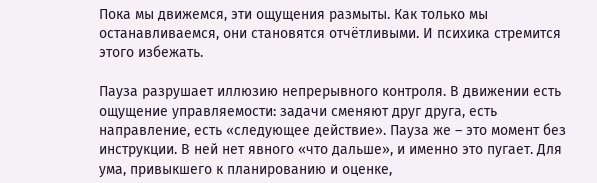Пока мы движемся, эти ощущения размыты. Как только мы останавливаемся, они становятся отчётливыми. И психика стремится этого избежать.

Пауза разрушает иллюзию непрерывного контроля. В движении есть ощущение управляемости: задачи сменяют друг друга, есть направление, есть «следующее действие». Пауза же – это момент без инструкции. В ней нет явного «что дальше», и именно это пугает. Для ума, привыкшего к планированию и оценке,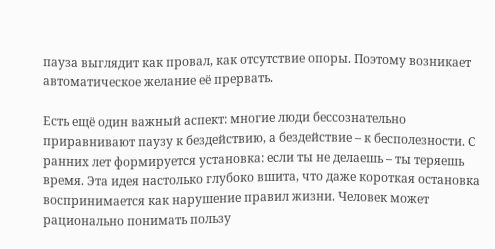пауза выглядит как провал, как отсутствие опоры. Поэтому возникает автоматическое желание её прервать.

Есть ещё один важный аспект: многие люди бессознательно приравнивают паузу к бездействию, а бездействие – к бесполезности. С ранних лет формируется установка: если ты не делаешь – ты теряешь время. Эта идея настолько глубоко вшита, что даже короткая остановка воспринимается как нарушение правил жизни. Человек может рационально понимать пользу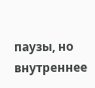паузы, но внутреннее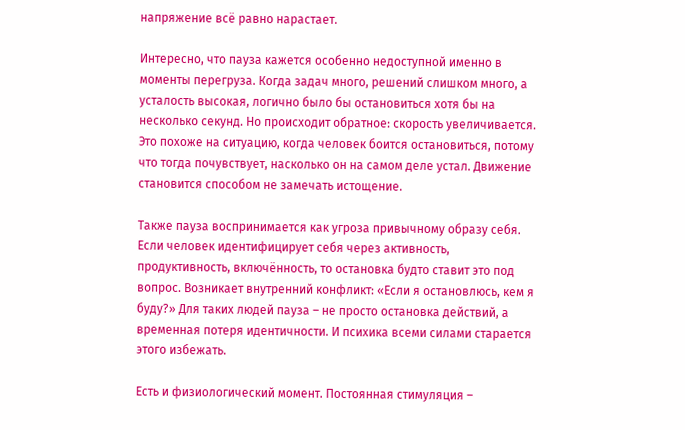напряжение всё равно нарастает.

Интересно, что пауза кажется особенно недоступной именно в моменты перегруза. Когда задач много, решений слишком много, а усталость высокая, логично было бы остановиться хотя бы на несколько секунд. Но происходит обратное: скорость увеличивается. Это похоже на ситуацию, когда человек боится остановиться, потому что тогда почувствует, насколько он на самом деле устал. Движение становится способом не замечать истощение.

Также пауза воспринимается как угроза привычному образу себя. Если человек идентифицирует себя через активность, продуктивность, включённость, то остановка будто ставит это под вопрос. Возникает внутренний конфликт: «Если я остановлюсь, кем я буду?» Для таких людей пауза – не просто остановка действий, а временная потеря идентичности. И психика всеми силами старается этого избежать.

Есть и физиологический момент. Постоянная стимуляция –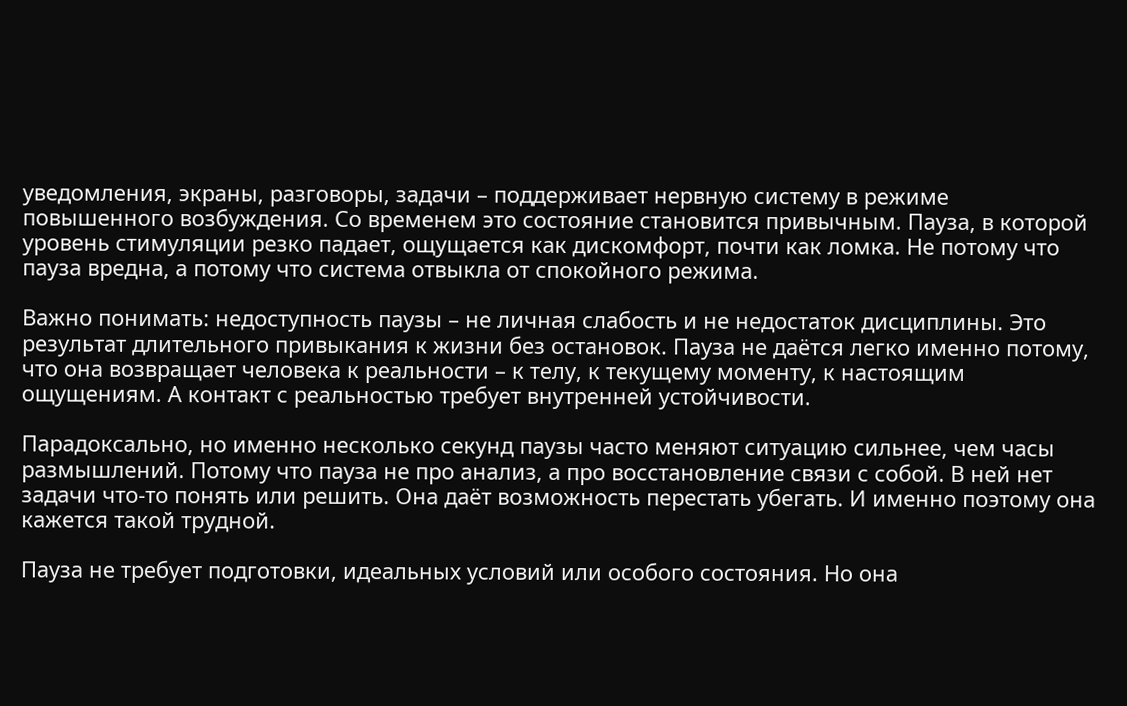уведомления, экраны, разговоры, задачи – поддерживает нервную систему в режиме повышенного возбуждения. Со временем это состояние становится привычным. Пауза, в которой уровень стимуляции резко падает, ощущается как дискомфорт, почти как ломка. Не потому что пауза вредна, а потому что система отвыкла от спокойного режима.

Важно понимать: недоступность паузы – не личная слабость и не недостаток дисциплины. Это результат длительного привыкания к жизни без остановок. Пауза не даётся легко именно потому, что она возвращает человека к реальности – к телу, к текущему моменту, к настоящим ощущениям. А контакт с реальностью требует внутренней устойчивости.

Парадоксально, но именно несколько секунд паузы часто меняют ситуацию сильнее, чем часы размышлений. Потому что пауза не про анализ, а про восстановление связи с собой. В ней нет задачи что-то понять или решить. Она даёт возможность перестать убегать. И именно поэтому она кажется такой трудной.

Пауза не требует подготовки, идеальных условий или особого состояния. Но она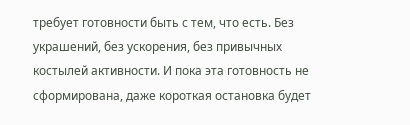требует готовности быть с тем, что есть. Без украшений, без ускорения, без привычных костылей активности. И пока эта готовность не сформирована, даже короткая остановка будет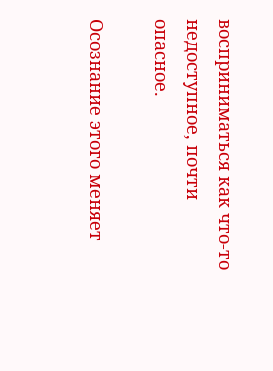восприниматься как что-то недоступное, почти опасное.

Осознание этого меняет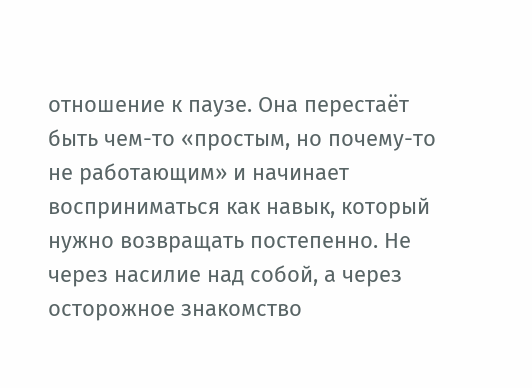отношение к паузе. Она перестаёт быть чем-то «простым, но почему-то не работающим» и начинает восприниматься как навык, который нужно возвращать постепенно. Не через насилие над собой, а через осторожное знакомство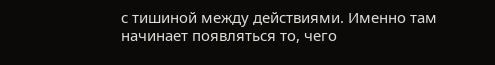с тишиной между действиями. Именно там начинает появляться то, чего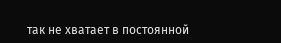так не хватает в постоянной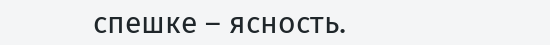спешке – ясность.